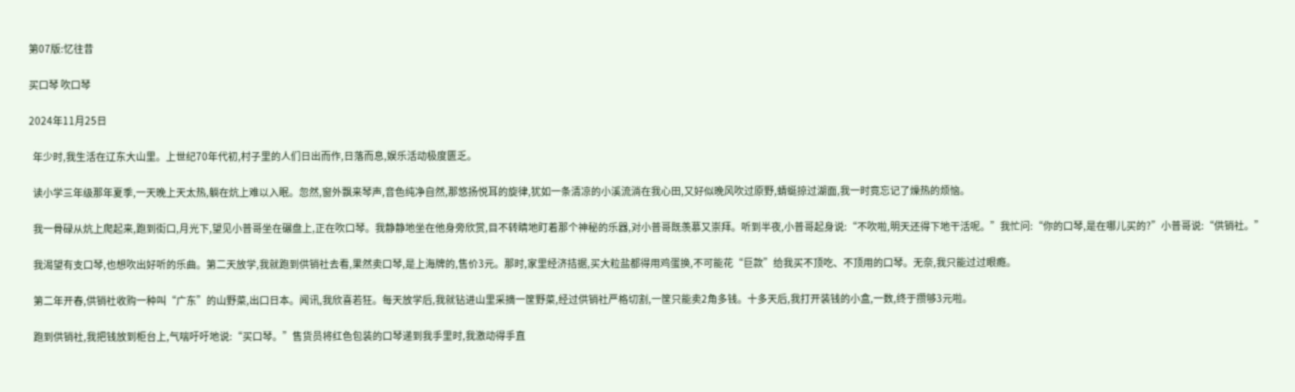第07版:忆往昔

买口琴 吹口琴

2024年11月25日

  年少时,我生活在辽东大山里。上世纪70年代初,村子里的人们日出而作,日落而息,娱乐活动极度匮乏。

  读小学三年级那年夏季,一天晚上天太热,躺在炕上难以入眠。忽然,窗外飘来琴声,音色纯净自然,那悠扬悦耳的旋律,犹如一条清凉的小溪流淌在我心田,又好似晚风吹过原野,蜻蜓掠过湖面,我一时竟忘记了燥热的烦恼。

  我一骨碌从炕上爬起来,跑到街口,月光下,望见小普哥坐在碾盘上,正在吹口琴。我静静地坐在他身旁欣赏,目不转睛地盯着那个神秘的乐器,对小普哥既羡慕又崇拜。听到半夜,小普哥起身说:“不吹啦,明天还得下地干活呢。”我忙问:“你的口琴,是在哪儿买的?”小普哥说:“供销社。”

  我渴望有支口琴,也想吹出好听的乐曲。第二天放学,我就跑到供销社去看,果然卖口琴,是上海牌的,售价3元。那时,家里经济拮据,买大粒盐都得用鸡蛋换,不可能花“巨款”给我买不顶吃、不顶用的口琴。无奈,我只能过过眼瘾。

  第二年开春,供销社收购一种叫“广东”的山野菜,出口日本。闻讯,我欣喜若狂。每天放学后,我就钻进山里采摘一筐野菜,经过供销社严格切割,一筐只能卖2角多钱。十多天后,我打开装钱的小盒,一数,终于攒够3元啦。

  跑到供销社,我把钱放到柜台上,气喘吁吁地说:“买口琴。”售货员将红色包装的口琴递到我手里时,我激动得手直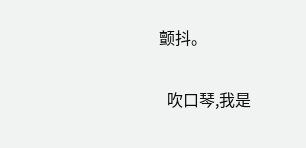颤抖。

  吹口琴,我是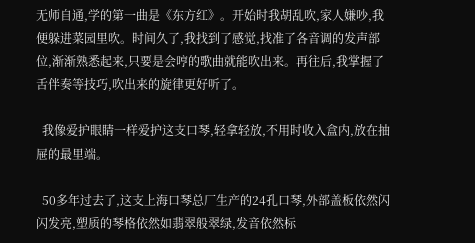无师自通,学的第一曲是《东方红》。开始时我胡乱吹,家人嫌吵,我便躲进菜园里吹。时间久了,我找到了感觉,找准了各音调的发声部位,渐渐熟悉起来,只要是会哼的歌曲就能吹出来。再往后,我掌握了舌伴奏等技巧,吹出来的旋律更好听了。

  我像爱护眼睛一样爱护这支口琴,轻拿轻放,不用时收入盒内,放在抽屉的最里端。

  50多年过去了,这支上海口琴总厂生产的24孔口琴,外部盖板依然闪闪发亮,塑质的琴格依然如翡翠般翠绿,发音依然标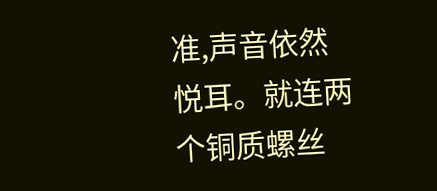准,声音依然悦耳。就连两个铜质螺丝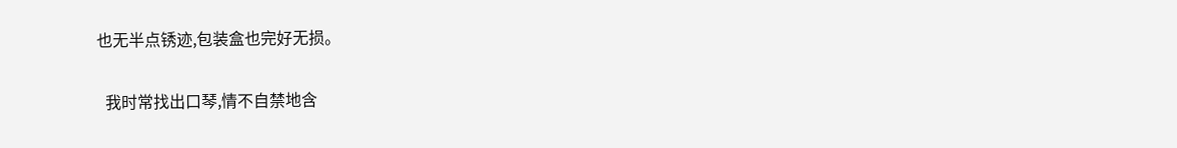也无半点锈迹,包装盒也完好无损。

  我时常找出口琴,情不自禁地含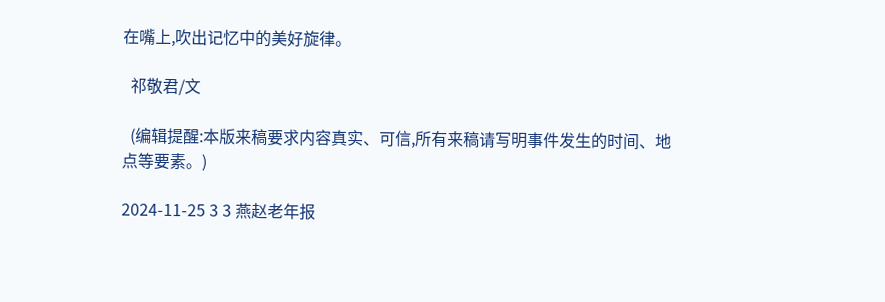在嘴上,吹出记忆中的美好旋律。

  祁敬君/文

  (编辑提醒:本版来稿要求内容真实、可信,所有来稿请写明事件发生的时间、地点等要素。)

2024-11-25 3 3 燕赵老年报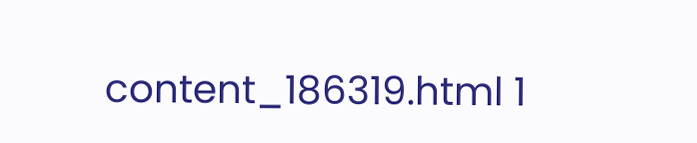content_186319.html 1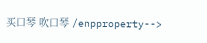买口琴 吹口琴 /enpproperty-->